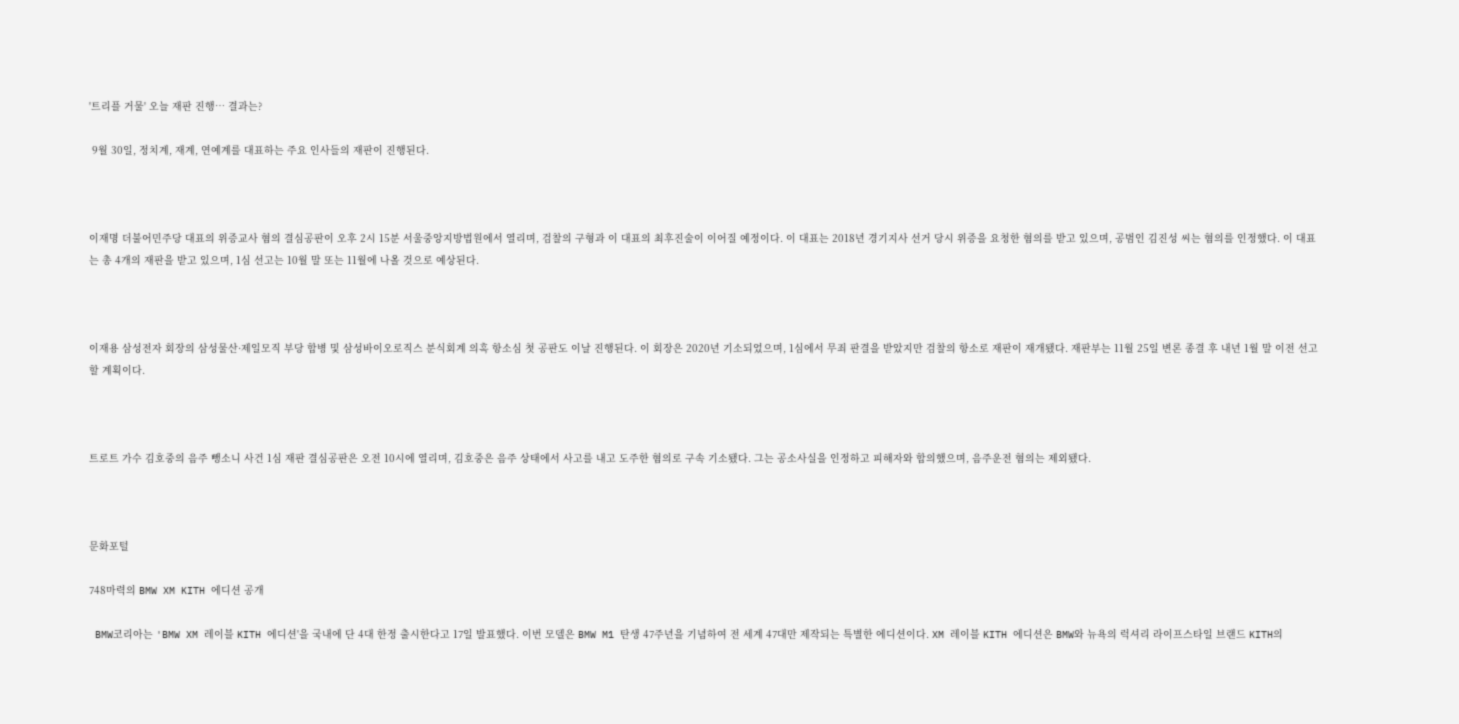'트리플 거물' 오늘 재판 진행… 결과는?

 9월 30일, 정치계, 재계, 연예계를 대표하는 주요 인사들의 재판이 진행된다.



이재명 더불어민주당 대표의 위증교사 혐의 결심공판이 오후 2시 15분 서울중앙지방법원에서 열리며, 검찰의 구형과 이 대표의 최후진술이 이어질 예정이다. 이 대표는 2018년 경기지사 선거 당시 위증을 요청한 혐의를 받고 있으며, 공범인 김진성 씨는 혐의를 인정했다. 이 대표는 총 4개의 재판을 받고 있으며, 1심 선고는 10월 말 또는 11월에 나올 것으로 예상된다.



이재용 삼성전자 회장의 삼성물산·제일모직 부당 합병 및 삼성바이오로직스 분식회계 의혹 항소심 첫 공판도 이날 진행된다. 이 회장은 2020년 기소되었으며, 1심에서 무죄 판결을 받았지만 검찰의 항소로 재판이 재개됐다. 재판부는 11월 25일 변론 종결 후 내년 1월 말 이전 선고할 계획이다.



트로트 가수 김호중의 음주 뺑소니 사건 1심 재판 결심공판은 오전 10시에 열리며, 김호중은 음주 상태에서 사고를 내고 도주한 혐의로 구속 기소됐다. 그는 공소사실을 인정하고 피해자와 합의했으며, 음주운전 혐의는 제외됐다.



문화포털

748마력의 BMW XM KITH 에디션 공개

 BMW코리아는 'BMW XM 레이블 KITH 에디션'을 국내에 단 4대 한정 출시한다고 17일 발표했다. 이번 모델은 BMW M1 탄생 47주년을 기념하여 전 세계 47대만 제작되는 특별한 에디션이다. XM 레이블 KITH 에디션은 BMW와 뉴욕의 럭셔리 라이프스타일 브랜드 KITH의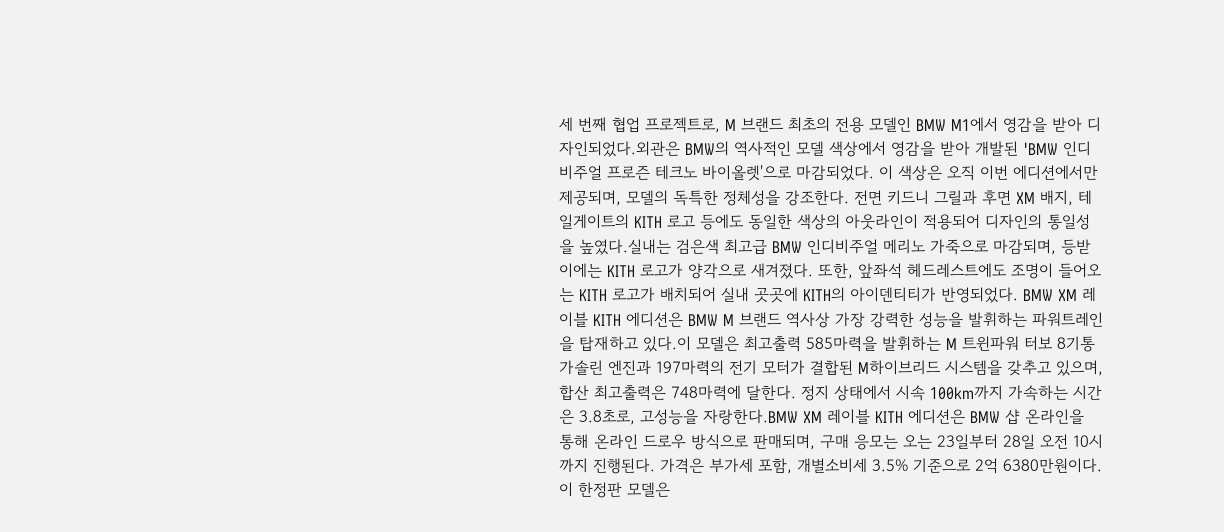세 번째 협업 프로젝트로, M 브랜드 최초의 전용 모델인 BMW M1에서 영감을 받아 디자인되었다.외관은 BMW의 역사적인 모델 색상에서 영감을 받아 개발된 'BMW 인디비주얼 프로즌 테크노 바이올렛'으로 마감되었다. 이 색상은 오직 이번 에디션에서만 제공되며, 모델의 독특한 정체성을 강조한다. 전면 키드니 그릴과 후면 XM 배지, 테일게이트의 KITH 로고 등에도 동일한 색상의 아웃라인이 적용되어 디자인의 통일성을 높였다.실내는 검은색 최고급 BMW 인디비주얼 메리노 가죽으로 마감되며, 등받이에는 KITH 로고가 양각으로 새겨졌다. 또한, 앞좌석 헤드레스트에도 조명이 들어오는 KITH 로고가 배치되어 실내 곳곳에 KITH의 아이덴티티가 반영되었다. BMW XM 레이블 KITH 에디션은 BMW M 브랜드 역사상 가장 강력한 성능을 발휘하는 파워트레인을 탑재하고 있다.이 모델은 최고출력 585마력을 발휘하는 M 트윈파워 터보 8기통 가솔린 엔진과 197마력의 전기 모터가 결합된 M하이브리드 시스템을 갖추고 있으며, 합산 최고출력은 748마력에 달한다. 정지 상태에서 시속 100km까지 가속하는 시간은 3.8초로, 고성능을 자랑한다.BMW XM 레이블 KITH 에디션은 BMW 샵 온라인을 통해 온라인 드로우 방식으로 판매되며, 구매 응모는 오는 23일부터 28일 오전 10시까지 진행된다. 가격은 부가세 포함, 개별소비세 3.5% 기준으로 2억 6380만원이다. 이 한정판 모델은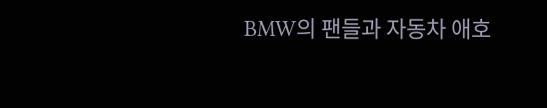BMW의 팬들과 자동차 애호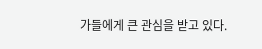가들에게 큰 관심을 받고 있다.